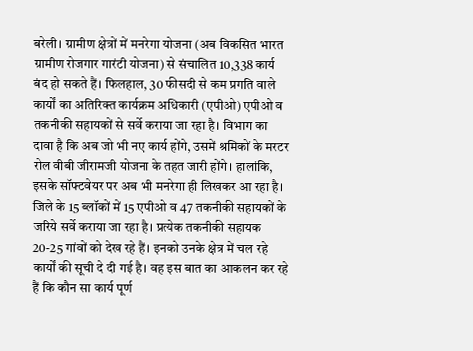बरेली। ग्रामीण क्षेत्रों में मनरेगा योजना (अब विकसित भारत ग्रामीण रोजगार गारंटी योजना) से संचालित 10,338 कार्य बंद हो सकते हैं। फिलहाल, 30 फीसदी से कम प्रगति वाले कार्यों का अतिरिक्त कार्यक्रम अधिकारी (एपीओ) एपीओ व तकनीकी सहायकों से सर्वे कराया जा रहा है। विभाग का दावा है कि अब जो भी नए कार्य होंगे, उसमें श्रमिकों के मरटर रोल वीबी जीरामजी योजना के तहत जारी होंगे। हालांकि, इसके सॉफ्टवेयर पर अब भी मनरेगा ही लिखकर आ रहा है।
जिले के 15 ब्लॉकों में 15 एपीओ व 47 तकनीकी सहायकों के जरिये सर्वे कराया जा रहा है। प्रत्येक तकनीकी सहायक 20-25 गांवों को देख रहे हैं। इनको उनके क्षेत्र में चल रहे कार्यों की सूची दे दी गई है। वह इस बात का आकलन कर रहे हैं कि कौन सा कार्य पूर्ण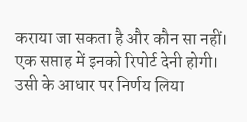कराया जा सकता है और कौन सा नहीं। एक सप्ताह में इनको रिपोर्ट देनी होगी। उसी के आधार पर निर्णय लिया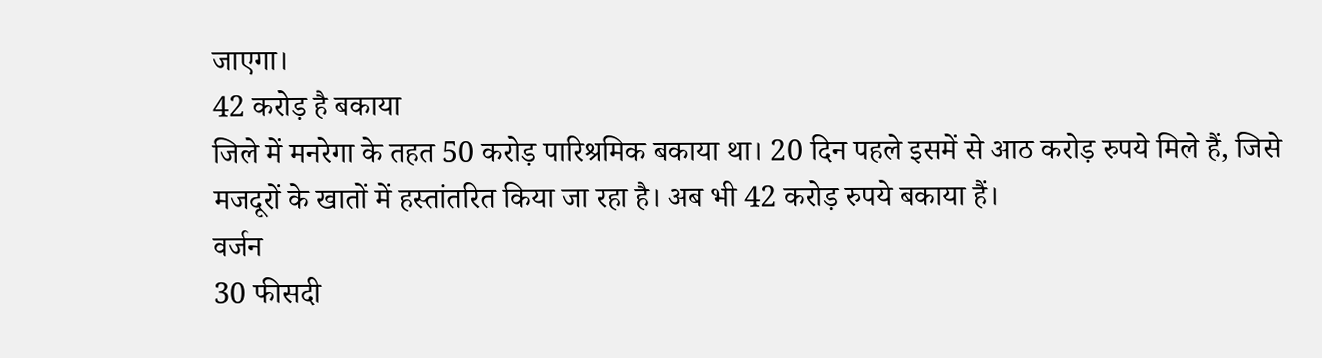जाएगा।
42 करोड़ है बकाया
जिले में मनरेगा के तहत 50 करोड़ पारिश्रमिक बकाया था। 20 दिन पहले इसमें से आठ करोड़ रुपये मिले हैं, जिसे मजदूरों के खातों में हस्तांतरित किया जा रहा है। अब भी 42 करोड़ रुपये बकाया हैं।
वर्जन
30 फीसदी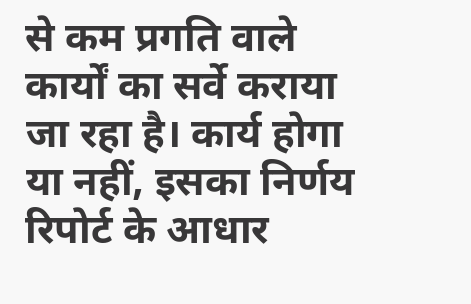से कम प्रगति वाले कार्यों का सर्वे कराया जा रहा है। कार्य होगा या नहीं, इसका निर्णय रिपोर्ट के आधार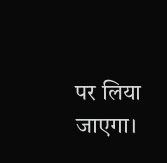पर लिया जाएगा।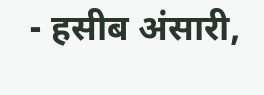- हसीब अंसारी,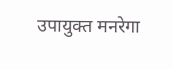उपायुक्त मनरेगा